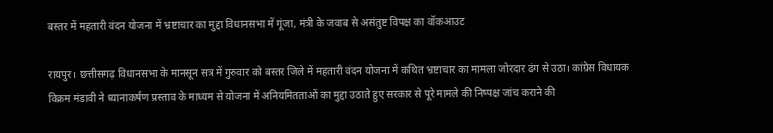बस्तर में महतारी वंदन योजना में भ्रष्टाचार का मुद्दा विधानसभा में गूंजा, मंत्री के जवाब से असंतुष्ट विपक्ष का वॉकआउट

रायपुर। छत्तीसगढ़ विधानसभा के मानसून सत्र में गुरुवार को बस्तर जिले में महतारी वंदन योजना में कथित भ्रष्टाचार का मामला जोरदार ढंग से उठा। कांग्रेस विधायक विक्रम मंडावी ने ध्यानाकर्षण प्रस्ताव के माध्यम से योजना में अनियमितताओं का मुद्दा उठाते हुए सरकार से पूरे मामले की निष्पक्ष जांच कराने की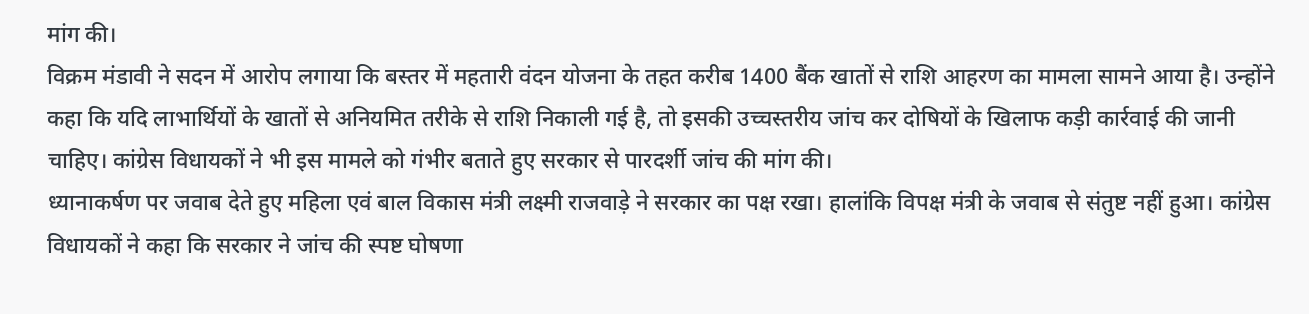मांग की।
विक्रम मंडावी ने सदन में आरोप लगाया कि बस्तर में महतारी वंदन योजना के तहत करीब 1400 बैंक खातों से राशि आहरण का मामला सामने आया है। उन्होंने कहा कि यदि लाभार्थियों के खातों से अनियमित तरीके से राशि निकाली गई है, तो इसकी उच्चस्तरीय जांच कर दोषियों के खिलाफ कड़ी कार्रवाई की जानी चाहिए। कांग्रेस विधायकों ने भी इस मामले को गंभीर बताते हुए सरकार से पारदर्शी जांच की मांग की।
ध्यानाकर्षण पर जवाब देते हुए महिला एवं बाल विकास मंत्री लक्ष्मी राजवाड़े ने सरकार का पक्ष रखा। हालांकि विपक्ष मंत्री के जवाब से संतुष्ट नहीं हुआ। कांग्रेस विधायकों ने कहा कि सरकार ने जांच की स्पष्ट घोषणा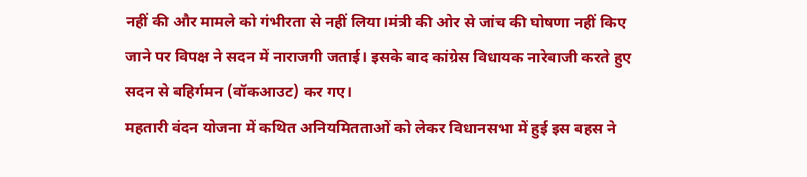नहीं की और मामले को गंभीरता से नहीं लिया।मंत्री की ओर से जांच की घोषणा नहीं किए जाने पर विपक्ष ने सदन में नाराजगी जताई। इसके बाद कांग्रेस विधायक नारेबाजी करते हुए सदन से बहिर्गमन (वॉकआउट) कर गए।
महतारी वंदन योजना में कथित अनियमितताओं को लेकर विधानसभा में हुई इस बहस ने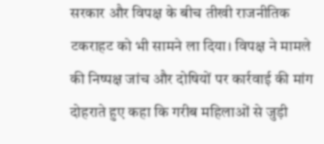सरकार और विपक्ष के बीच तीखी राजनीतिक टकराहट को भी सामने ला दिया। विपक्ष ने मामले की निष्पक्ष जांच और दोषियों पर कार्रवाई की मांग दोहराते हुए कहा कि गरीब महिलाओं से जुड़ी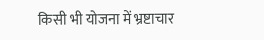किसी भी योजना में भ्रष्टाचार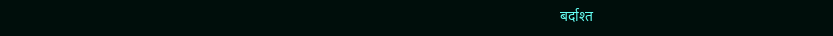बर्दाश्त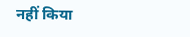नहीं किया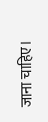जाना चाहिए।